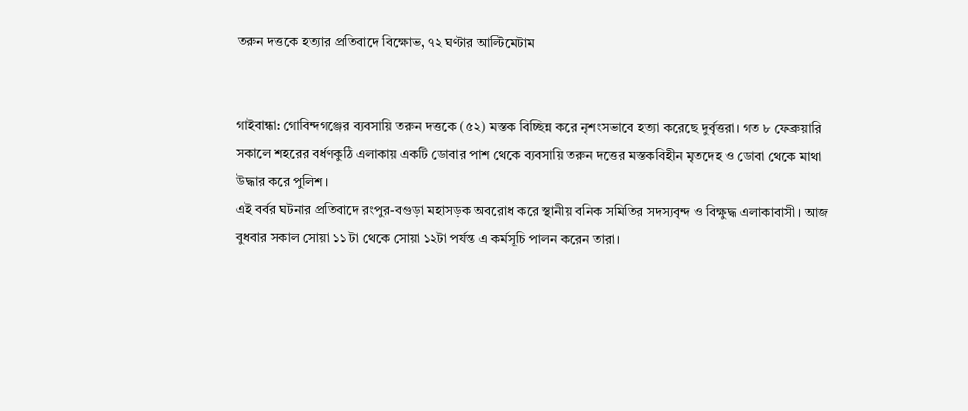তরুন দত্তকে হত্যার প্রতিবাদে বিক্ষোভ, ৭২ ঘণ্টার আল্টিমেটাম


গাইবান্ধা: গোবিন্দগঞ্জের ব্যবসায়ি তরুন দত্তকে (৫২) মস্তক বিচ্ছিন্ন করে নৃশংসভাবে হত্যা করেছে দুর্বৃত্তরা। গত ৮ ফেব্রুয়ারি সকালে শহরের বর্ধণকুঠি এলাকায় একটি ডোবার পাশ থেকে ব্যবসায়ি তরুন দত্তের মস্তকবিহীন মৃতদেহ ও ডোবা থেকে মাথা উদ্ধার করে পুলিশ।
এই বর্বর ঘটনার প্রতিবাদে রংপুর-বগুড়া মহাসড়ক অবরোধ করে স্থানীয় বনিক সমিতির সদস্যবৃন্দ ও বিক্ষুদ্ধ এলাকাবাসী। আজ বুধবার সকাল সোয়া ১১ টা থেকে সোয়া ১২টা পর্যন্ত এ কর্মসূচি পালন করেন তারা।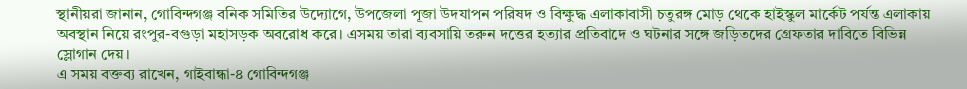স্থানীয়রা জানান, গোবিন্দগঞ্জ বনিক সমিতির উদ্যোগে, উপজেলা পূজা উদযাপন পরিষদ ও বিক্ষুদ্ধ এলাকাবাসী চতুরঙ্গ মোড় থেকে হাইস্কুল মার্কেট পর্যন্ত এলাকায় অবস্থান নিয়ে রংপুর-বগুড়া মহাসড়ক অবরোধ করে। এসময় তারা ব্যবসায়ি তরুন দত্তের হত্যার প্রতিবাদে ও ঘটনার সঙ্গে জড়িতদের গ্রেফতার দাবিতে বিভিন্ন স্লোগান দেয়।
এ সময় বক্তব্য রাখেন, গাইবান্ধা-৪ গোবিন্দগঞ্জ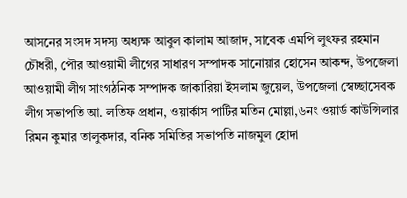আসনের সংসদ সদস্য অধ্যক্ষ আবুল কালাম আজাদ, সাবেক এমপি লুৎফর রহমান চৌধরী, পৌর আওয়ামী লীগের সাধারণ সম্পাদক সানোয়ার হোসেন আকন্দ, উপজেলা আওয়ামী লীগ সাংগঠনিক সম্পাদক জাকারিয়া ইসলাম জুয়েল, উপজেলা স্বেচ্ছাসেবক লীগ সভাপতি আ. লতিফ প্রধান, ওয়ার্কাস পার্টির মতিন মোল্লা,৬নং ওয়ার্ড কাউন্সিলার রিমন কুমার তালুকদার, বনিক সমিতির সভাপতি নাজমুল হোদা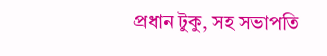প্রধান টুকু, সহ সভাপতি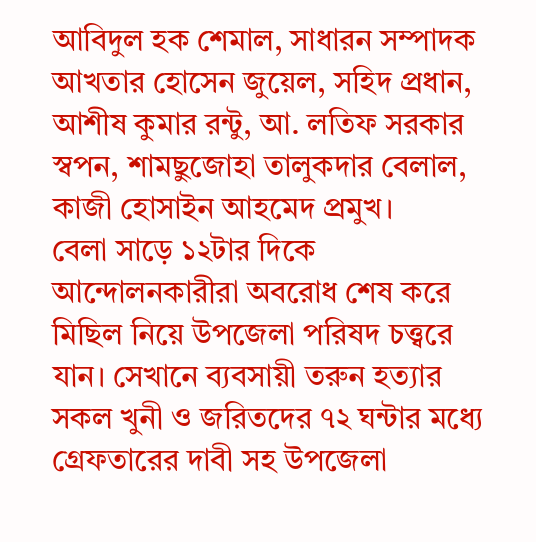আবিদুল হক শেমাল, সাধারন সম্পাদক আখতার হোসেন জুয়েল, সহিদ প্রধান, আশীষ কুমার রন্টু, আ. লতিফ সরকার স্বপন, শামছুজোহা তালুকদার বেলাল, কাজী হোসাইন আহমেদ প্রমুখ।
বেলা সাড়ে ১২টার দিকে আন্দোলনকারীরা অবরোধ শেষ করে মিছিল নিয়ে উপজেলা পরিষদ চত্ত্বরে যান। সেখানে ব্যবসায়ী তরুন হত্যার সকল খুনী ও জরিতদের ৭২ ঘন্টার মধ্যে গ্রেফতারের দাবী সহ উপজেলা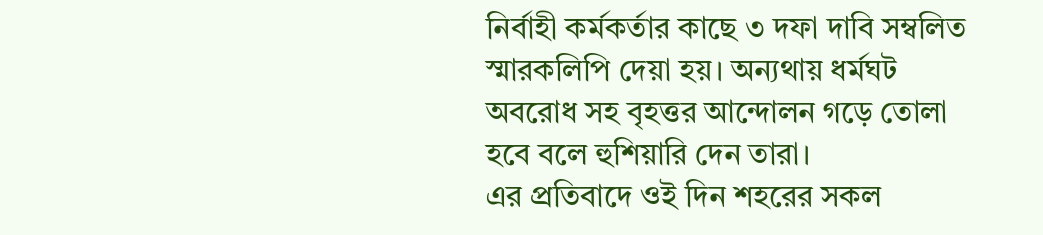নির্বাহী কর্মকর্তার কাছে ৩ দফা দাবি সম্বলিত স্মারকলিপি দেয়া হয়। অন্যথায় ধর্মঘট অবরোধ সহ বৃহত্তর আন্দোলন গড়ে তোলা হবে বলে হুশিয়ারি দেন তারা।
এর প্রতিবাদে ওই দিন শহরের সকল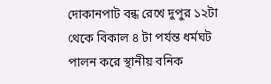দোকানপাট বন্ধ রেখে দুপুর ১২টা থেকে বিকাল ৪ টা পর্যন্ত ধর্মঘট পালন করে স্থানীয় বনিক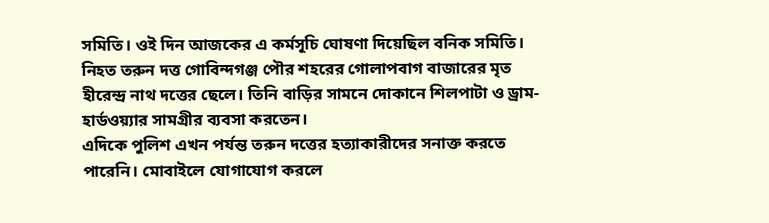সমিতি। ওই দিন আজকের এ কর্মসূচি ঘোষণা দিয়েছিল বনিক সমিতি। নিহত তরুন দত্ত গোবিন্দগঞ্জ পৌর শহরের গোলাপবাগ বাজারের মৃত হীরেন্দ্র নাথ দত্তের ছেলে। তিনি বাড়ির সামনে দোকানে শিলপাটা ও ড্রাম-হার্ডওয়্যার সামগ্রীর ব্যবসা করতেন।
এদিকে পুলিশ এখন পর্যন্ত তরুন দত্তের হত্যাকারীদের সনাক্ত করতে পারেনি। মোবাইলে যোগাযোগ করলে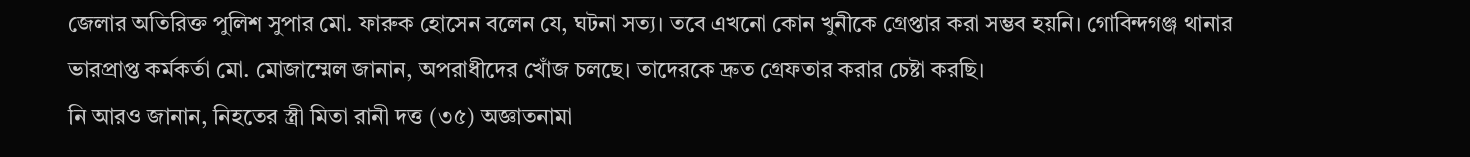জেলার অতিরিক্ত পুলিশ সুপার মো. ফারুক হোসেন বলেন যে, ঘটনা সত্য। তবে এখনো কোন খুনীকে গ্রেপ্তার করা সম্ভব হয়নি। গোবিন্দগঞ্জ থানার ভারপ্রাপ্ত কর্মকর্তা মো. মোজাম্মেল জানান, অপরাধীদের খোঁজ চলছে। তাদেরকে দ্রুত গ্রেফতার করার চেষ্টা করছি।
নি আরও জানান, নিহতের স্ত্রী মিতা রানী দত্ত (৩৫) অজ্ঞাতনামা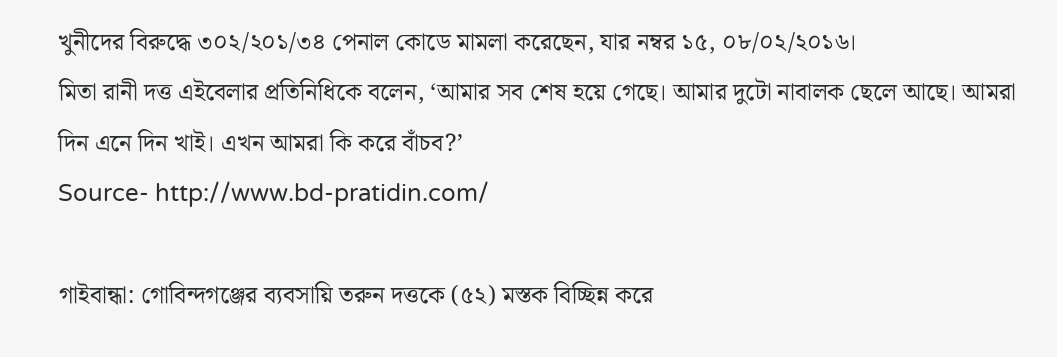খুনীদের বিরুদ্ধে ৩০২/২০১/৩৪ পেনাল কোডে মামলা করেছেন, যার নম্বর ১৫, ০৮/০২/২০১৬।
মিতা রানী দত্ত এইবেলার প্রতিনিধিকে বলেন, ‘আমার সব শেষ হয়ে গেছে। আমার দুটো নাবালক ছেলে আছে। আমরা দিন এনে দিন খাই। এখন আমরা কি করে বাঁচব?’
Source- http://www.bd-pratidin.com/

গাইবান্ধা: গোবিন্দগঞ্জের ব্যবসায়ি তরুন দত্তকে (৫২) মস্তক বিচ্ছিন্ন করে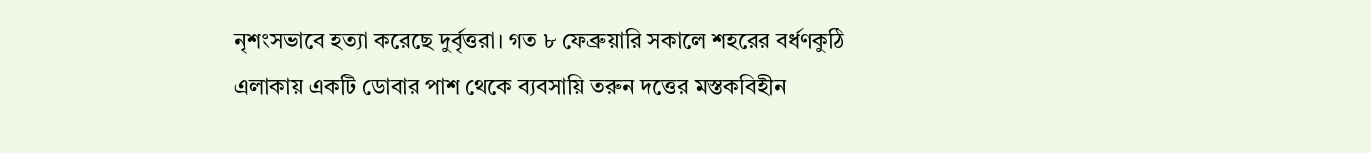নৃশংসভাবে হত্যা করেছে দুর্বৃত্তরা। গত ৮ ফেব্রুয়ারি সকালে শহরের বর্ধণকুঠি এলাকায় একটি ডোবার পাশ থেকে ব্যবসায়ি তরুন দত্তের মস্তকবিহীন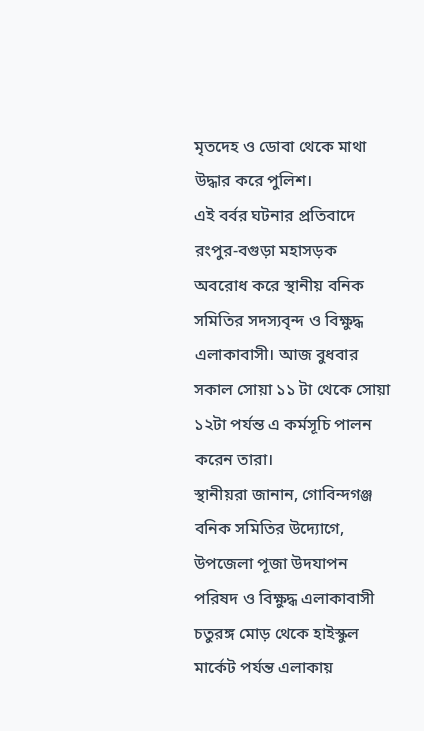মৃতদেহ ও ডোবা থেকে মাথা উদ্ধার করে পুলিশ।
এই বর্বর ঘটনার প্রতিবাদে রংপুর-বগুড়া মহাসড়ক অবরোধ করে স্থানীয় বনিক সমিতির সদস্যবৃন্দ ও বিক্ষুদ্ধ এলাকাবাসী। আজ বুধবার সকাল সোয়া ১১ টা থেকে সোয়া ১২টা পর্যন্ত এ কর্মসূচি পালন করেন তারা।
স্থানীয়রা জানান, গোবিন্দগঞ্জ বনিক সমিতির উদ্যোগে, উপজেলা পূজা উদযাপন পরিষদ ও বিক্ষুদ্ধ এলাকাবাসী চতুরঙ্গ মোড় থেকে হাইস্কুল মার্কেট পর্যন্ত এলাকায়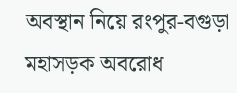অবস্থান নিয়ে রংপুর-বগুড়া মহাসড়ক অবরোধ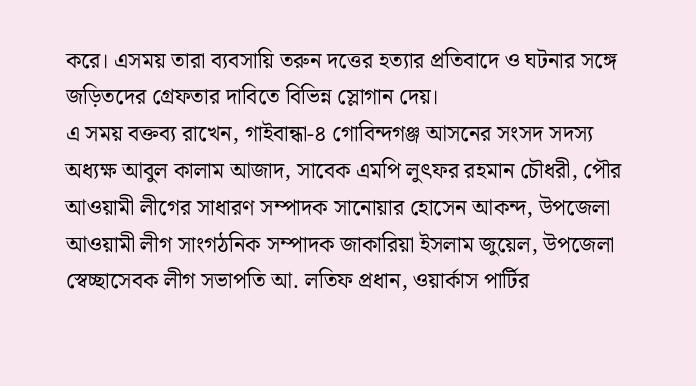করে। এসময় তারা ব্যবসায়ি তরুন দত্তের হত্যার প্রতিবাদে ও ঘটনার সঙ্গে জড়িতদের গ্রেফতার দাবিতে বিভিন্ন স্লোগান দেয়।
এ সময় বক্তব্য রাখেন, গাইবান্ধা-৪ গোবিন্দগঞ্জ আসনের সংসদ সদস্য অধ্যক্ষ আবুল কালাম আজাদ, সাবেক এমপি লুৎফর রহমান চৌধরী, পৌর আওয়ামী লীগের সাধারণ সম্পাদক সানোয়ার হোসেন আকন্দ, উপজেলা আওয়ামী লীগ সাংগঠনিক সম্পাদক জাকারিয়া ইসলাম জুয়েল, উপজেলা স্বেচ্ছাসেবক লীগ সভাপতি আ. লতিফ প্রধান, ওয়ার্কাস পার্টির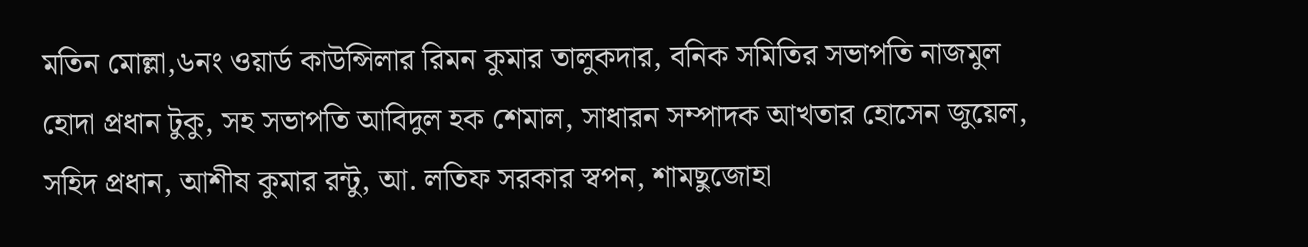মতিন মোল্লা,৬নং ওয়ার্ড কাউন্সিলার রিমন কুমার তালুকদার, বনিক সমিতির সভাপতি নাজমুল হোদা প্রধান টুকু, সহ সভাপতি আবিদুল হক শেমাল, সাধারন সম্পাদক আখতার হোসেন জুয়েল, সহিদ প্রধান, আশীষ কুমার রন্টু, আ. লতিফ সরকার স্বপন, শামছুজোহা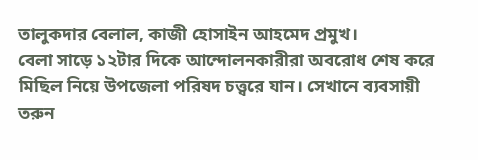তালুকদার বেলাল, কাজী হোসাইন আহমেদ প্রমুখ।
বেলা সাড়ে ১২টার দিকে আন্দোলনকারীরা অবরোধ শেষ করে মিছিল নিয়ে উপজেলা পরিষদ চত্ত্বরে যান। সেখানে ব্যবসায়ী তরুন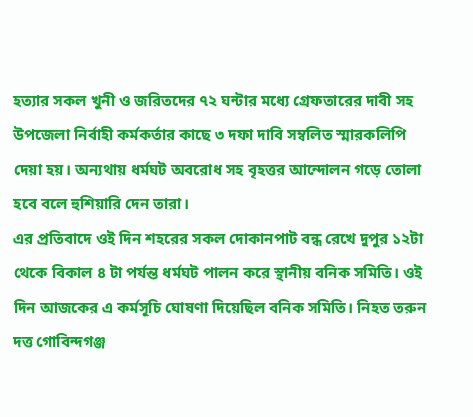হত্যার সকল খুনী ও জরিতদের ৭২ ঘন্টার মধ্যে গ্রেফতারের দাবী সহ উপজেলা নির্বাহী কর্মকর্তার কাছে ৩ দফা দাবি সম্বলিত স্মারকলিপি দেয়া হয়। অন্যথায় ধর্মঘট অবরোধ সহ বৃহত্তর আন্দোলন গড়ে তোলা হবে বলে হুশিয়ারি দেন তারা।
এর প্রতিবাদে ওই দিন শহরের সকল দোকানপাট বন্ধ রেখে দুপুর ১২টা থেকে বিকাল ৪ টা পর্যন্ত ধর্মঘট পালন করে স্থানীয় বনিক সমিতি। ওই দিন আজকের এ কর্মসূচি ঘোষণা দিয়েছিল বনিক সমিতি। নিহত তরুন দত্ত গোবিন্দগঞ্জ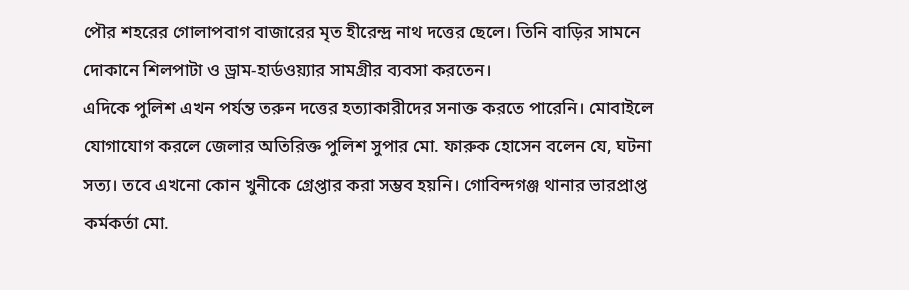পৌর শহরের গোলাপবাগ বাজারের মৃত হীরেন্দ্র নাথ দত্তের ছেলে। তিনি বাড়ির সামনে দোকানে শিলপাটা ও ড্রাম-হার্ডওয়্যার সামগ্রীর ব্যবসা করতেন।
এদিকে পুলিশ এখন পর্যন্ত তরুন দত্তের হত্যাকারীদের সনাক্ত করতে পারেনি। মোবাইলে যোগাযোগ করলে জেলার অতিরিক্ত পুলিশ সুপার মো. ফারুক হোসেন বলেন যে, ঘটনা সত্য। তবে এখনো কোন খুনীকে গ্রেপ্তার করা সম্ভব হয়নি। গোবিন্দগঞ্জ থানার ভারপ্রাপ্ত কর্মকর্তা মো.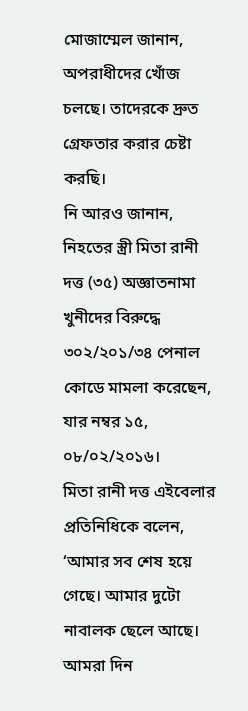মোজাম্মেল জানান, অপরাধীদের খোঁজ চলছে। তাদেরকে দ্রুত গ্রেফতার করার চেষ্টা করছি।
নি আরও জানান, নিহতের স্ত্রী মিতা রানী দত্ত (৩৫) অজ্ঞাতনামা খুনীদের বিরুদ্ধে ৩০২/২০১/৩৪ পেনাল কোডে মামলা করেছেন, যার নম্বর ১৫, ০৮/০২/২০১৬।
মিতা রানী দত্ত এইবেলার প্রতিনিধিকে বলেন, ‘আমার সব শেষ হয়ে গেছে। আমার দুটো নাবালক ছেলে আছে। আমরা দিন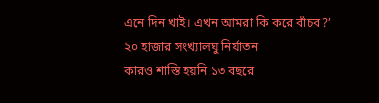এনে দিন খাই। এখন আমরা কি করে বাঁচব?’
২০ হাজার সংখ্যালঘু নির্যাতন
কারও শাস্তি হয়নি ১৩ বছরে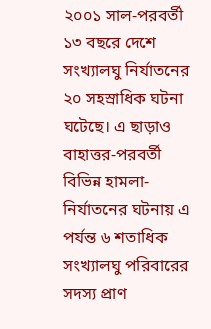২০০১ সাল-পরবর্তী ১৩ বছরে দেশে সংখ্যালঘু নির্যাতনের ২০ সহস্রাধিক ঘটনা ঘটেছে। এ ছাড়াও বাহাত্তর-পরবর্তী বিভিন্ন হামলা-নির্যাতনের ঘটনায় এ পর্যন্ত ৬ শতাধিক সংখ্যালঘু পরিবারের সদস্য প্রাণ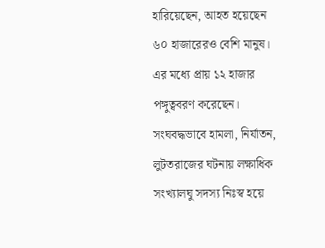হারিয়েছেন, আহত হয়েছেন ৬০ হাজারেরও বেশি মানুষ। এর মধ্যে প্রায় ১২ হাজার পঙ্গুত্ববরণ করেছেন। সংঘবদ্ধভাবে হামলা, নির্যাতন, লুটতরাজের ঘটনায় লক্ষাধিক সংখ্যালঘু সদস্য নিঃস্ব হয়ে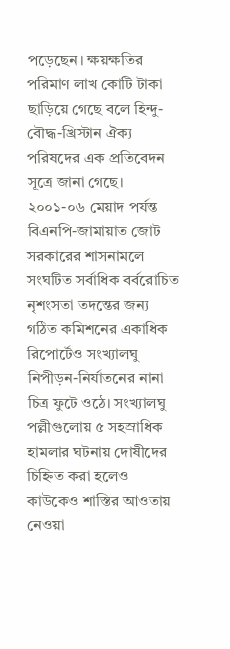পড়েছেন। ক্ষয়ক্ষতির পরিমাণ লাখ কোটি টাকা ছাড়িয়ে গেছে বলে হিন্দু-বৌদ্ধ-খ্রিস্টান ঐক্য পরিষদের এক প্রতিবেদন সূত্রে জানা গেছে। ২০০১-০৬ মেয়াদ পর্যন্ত বিএনপি-জামায়াত জোট সরকারের শাসনামলে সংঘটিত সর্বাধিক বর্বরোচিত নৃশংসতা তদন্তের জন্য গঠিত কমিশনের একাধিক রিপোর্টেও সংখ্যালঘু নিপীড়ন-নির্যাতনের নানা চিত্র ফুটে ওঠে। সংখ্যালঘু পল্লীগুলোয় ৫ সহস্রাধিক হামলার ঘটনায় দোষীদের চিহ্নিত করা হলেও কাউকেও শাস্তির আওতায় নেওয়া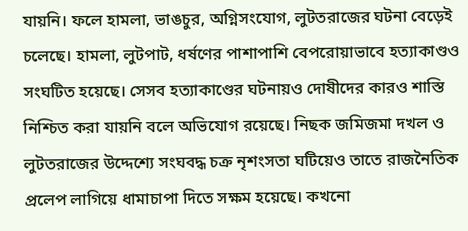যায়নি। ফলে হামলা, ভাঙচুর, অগ্নিসংযোগ, লুটতরাজের ঘটনা বেড়েই চলেছে। হামলা, লুটপাট, ধর্ষণের পাশাপাশি বেপরোয়াভাবে হত্যাকাণ্ডও সংঘটিত হয়েছে। সেসব হত্যাকাণ্ডের ঘটনায়ও দোষীদের কারও শাস্তি নিশ্চিত করা যায়নি বলে অভিযোগ রয়েছে। নিছক জমিজমা দখল ও লুটতরাজের উদ্দেশ্যে সংঘবদ্ধ চক্র নৃশংসতা ঘটিয়েও তাতে রাজনৈতিক প্রলেপ লাগিয়ে ধামাচাপা দিতে সক্ষম হয়েছে। কখনো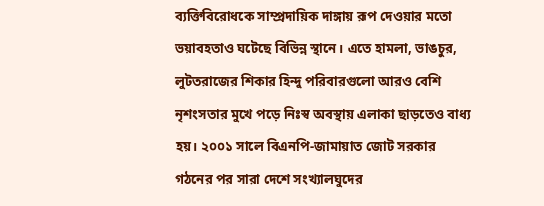ব্যক্তিবিরোধকে সাম্প্রদায়িক দাঙ্গায় রূপ দেওয়ার মতো ভয়াবহতাও ঘটেছে বিভিন্ন স্থানে। এতে হামলা, ভাঙচুর, লুটতরাজের শিকার হিন্দু পরিবারগুলো আরও বেশি নৃশংসতার মুখে পড়ে নিঃস্ব অবস্থায় এলাকা ছাড়তেও বাধ্য হয়। ২০০১ সালে বিএনপি-জামায়াত জোট সরকার গঠনের পর সারা দেশে সংখ্যালঘুদের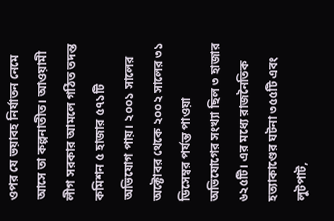ওপর যে ভয়াবহ নির্যাতন নেমে আসে তা কল্পনাতীত। আওয়ামী লীগ সরকার আমলে গঠিত তদন্ত কমিশন ৫ হাজার ৫৭১টি অভিযোগ পায়। ২০০১ সালের অক্টোবর থেকে ২০০২ সালের ৩১ ডিসেম্বর পর্যন্ত পাওয়া অভিযোগের সংখ্যা ছিল ৩ হাজার ৬২৫টি। এর মধ্যে রাজনৈতিক হত্যাকাণ্ডের ঘটনা ৩৫৫টি এবং লুটপাট,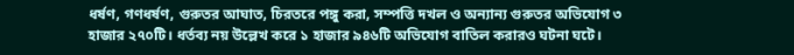ধর্ষণ, গণধর্ষণ, গুরুতর আঘাত, চিরতরে পঙ্গু করা, সম্পত্তি দখল ও অন্যান্য গুরুতর অভিযোগ ৩ হাজার ২৭০টি। ধর্তব্য নয় উল্লেখ করে ১ হাজার ৯৪৬টি অভিযোগ বাতিল করারও ঘটনা ঘটে।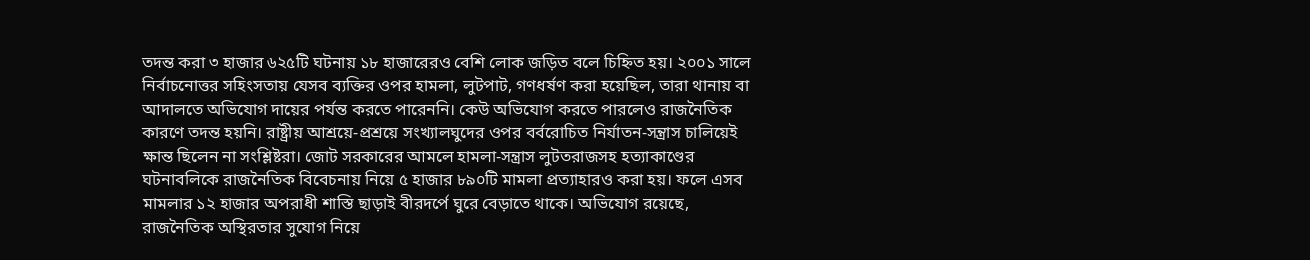তদন্ত করা ৩ হাজার ৬২৫টি ঘটনায় ১৮ হাজারেরও বেশি লোক জড়িত বলে চিহ্নিত হয়। ২০০১ সালে নির্বাচনোত্তর সহিংসতায় যেসব ব্যক্তির ওপর হামলা, লুটপাট, গণধর্ষণ করা হয়েছিল, তারা থানায় বা আদালতে অভিযোগ দায়ের পর্যন্ত করতে পারেননি। কেউ অভিযোগ করতে পারলেও রাজনৈতিক কারণে তদন্ত হয়নি। রাষ্ট্রীয় আশ্রয়ে-প্রশ্রয়ে সংখ্যালঘুদের ওপর বর্বরোচিত নির্যাতন-সন্ত্রাস চালিয়েই ক্ষান্ত ছিলেন না সংশ্লিষ্টরা। জোট সরকারের আমলে হামলা-সন্ত্রাস লুটতরাজসহ হত্যাকাণ্ডের ঘটনাবলিকে রাজনৈতিক বিবেচনায় নিয়ে ৫ হাজার ৮৯০টি মামলা প্রত্যাহারও করা হয়। ফলে এসব মামলার ১২ হাজার অপরাধী শাস্তি ছাড়াই বীরদর্পে ঘুরে বেড়াতে থাকে। অভিযোগ রয়েছে, রাজনৈতিক অস্থিরতার সুযোগ নিয়ে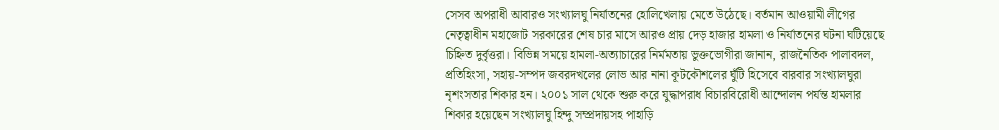সেসব অপরাধী আবারও সংখ্যালঘু নির্যাতনের হোলিখেলায় মেতে উঠেছে। বর্তমান আওয়ামী লীগের নেতৃত্বাধীন মহাজোট সরকারের শেষ চার মাসে আরও প্রায় দেড় হাজার হামলা ও নির্যাতনের ঘটনা ঘটিয়েছে চিহ্নিত দুর্বৃত্তরা। বিভিন্ন সময়ে হামলা-অত্যাচারের নির্মমতায় ভুক্তভোগীরা জানান, রাজনৈতিক পালাবদল, প্রতিহিংসা, সহায়-সম্পদ জবরদখলের লোভ আর নানা কূটকৌশলের ঘুঁটি হিসেবে বারবার সংখ্যালঘুরা নৃশংসতার শিকার হন। ২০০১ সাল থেকে শুরু করে যুদ্ধাপরাধ বিচারবিরোধী আন্দোলন পর্যন্ত হামলার শিকার হয়েছেন সংখ্যালঘু হিন্দু সম্প্রদায়সহ পাহাড়ি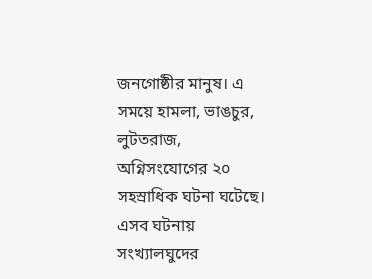জনগোষ্ঠীর মানুষ। এ সময়ে হামলা, ভাঙচুর, লুটতরাজ, অগ্নিসংযোগের ২০ সহস্রাধিক ঘটনা ঘটেছে। এসব ঘটনায় সংখ্যালঘুদের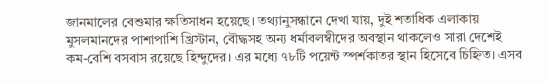জানমালের বেশুমার ক্ষতিসাধন হয়েছে। তথ্যানুসন্ধানে দেখা যায়, দুই শতাধিক এলাকায় মুসলমানদের পাশাপাশি খ্রিস্টান, বৌদ্ধসহ অন্য ধর্মাবলম্বীদের অবস্থান থাকলেও সারা দেশেই কম-বেশি বসবাস রয়েছে হিন্দুদের। এর মধ্যে ৭৮টি পয়েন্ট স্পর্শকাতর স্থান হিসেবে চিহ্নিত। এসব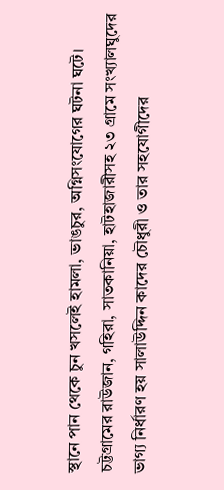স্থানে পান থেকে চুন খসলেই হামলা, ভাঙচুর, অগ্নিসংযোগের ঘটনা ঘটে। চট্টগ্রামের রাউজান, গহিরা, সাতকানিয়া, হাটহাজারীসহ ২৩ গ্রামে সংখ্যালঘুদের ভাগ্য নির্ধারণ হয় সালাউদ্দিন কাদের চৌধুরী ও তার সহযোগীদের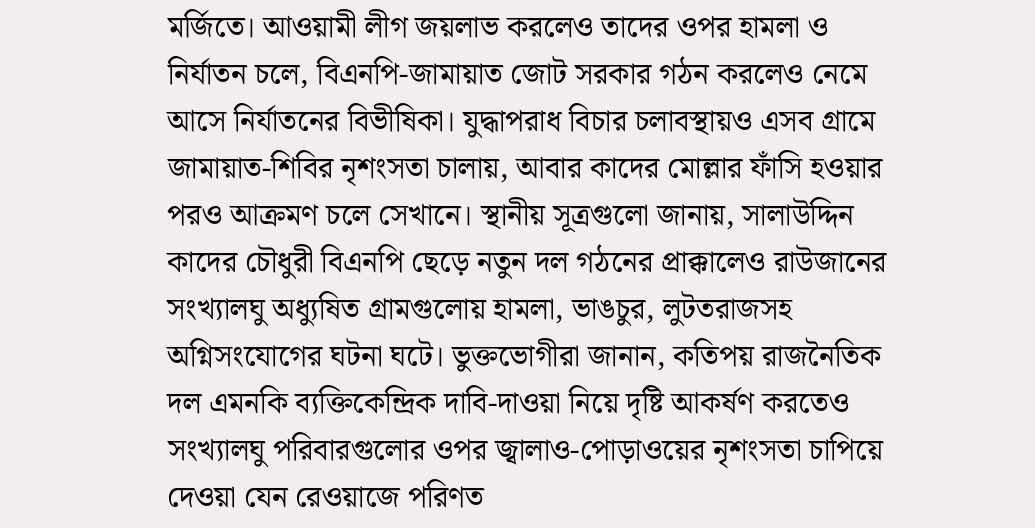মর্জিতে। আওয়ামী লীগ জয়লাভ করলেও তাদের ওপর হামলা ও নির্যাতন চলে, বিএনপি-জামায়াত জোট সরকার গঠন করলেও নেমে আসে নির্যাতনের বিভীষিকা। যুদ্ধাপরাধ বিচার চলাবস্থায়ও এসব গ্রামে জামায়াত-শিবির নৃশংসতা চালায়, আবার কাদের মোল্লার ফাঁসি হওয়ার পরও আক্রমণ চলে সেখানে। স্থানীয় সূত্রগুলো জানায়, সালাউদ্দিন কাদের চৌধুরী বিএনপি ছেড়ে নতুন দল গঠনের প্রাক্কালেও রাউজানের সংখ্যালঘু অধ্যুষিত গ্রামগুলোয় হামলা, ভাঙচুর, লুটতরাজসহ অগ্নিসংযোগের ঘটনা ঘটে। ভুক্তভোগীরা জানান, কতিপয় রাজনৈতিক দল এমনকি ব্যক্তিকেন্দ্রিক দাবি-দাওয়া নিয়ে দৃষ্টি আকর্ষণ করতেও সংখ্যালঘু পরিবারগুলোর ওপর জ্বালাও-পোড়াওয়ের নৃশংসতা চাপিয়ে দেওয়া যেন রেওয়াজে পরিণত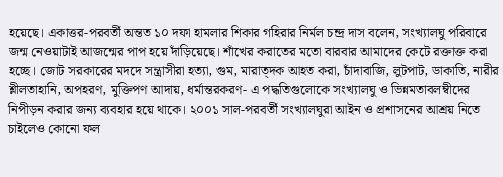হয়েছে। একাত্তর-পরবর্তী অন্তত ১০ দফা হামলার শিকার গহিরার নির্মল চন্দ্র দাস বলেন, সংখ্যালঘু পরিবারে জন্ম নেওয়াটাই আজন্মের পাপ হয়ে দাঁড়িয়েছে। শাঁখের করাতের মতো বারবার আমাদের কেটে রক্তাক্ত করা হচ্ছে। জোট সরকারের মদদে সন্ত্রাসীরা হত্যা, গুম, মারাত্দক আহত করা, চাঁদাবাজি, লুটপাট, ডাকাতি, নারীর শ্লীলতাহানি, অপহরণ, মুক্তিপণ আদায়, ধর্মান্তরকরণ- এ পদ্ধতিগুলোকে সংখ্যালঘু ও ভিন্নমতাবলম্বীদের নিপীড়ন করার জন্য ব্যবহার হয়ে থাকে। ২০০১ সাল-পরবর্তী সংখ্যালঘুরা আইন ও প্রশাসনের আশ্রয় নিতে চাইলেও কোনো ফল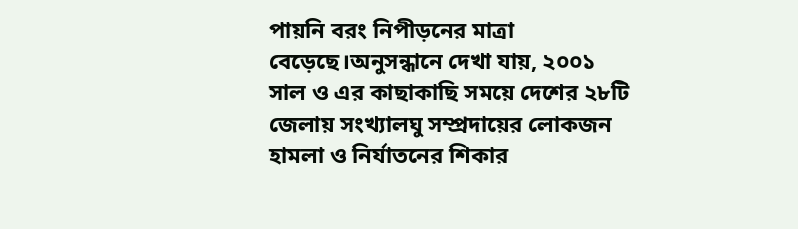পায়নি বরং নিপীড়নের মাত্রা বেড়েছে।অনুসন্ধানে দেখা যায়, ২০০১ সাল ও এর কাছাকাছি সময়ে দেশের ২৮টি জেলায় সংখ্যালঘু সম্প্রদায়ের লোকজন হামলা ও নির্যাতনের শিকার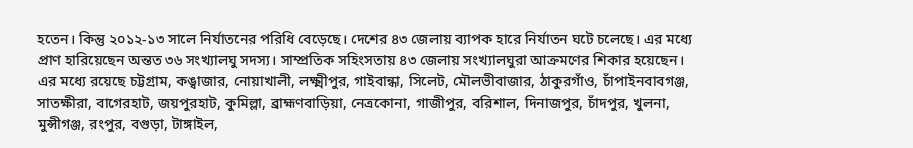হতেন। কিন্তু ২০১২-১৩ সালে নির্যাতনের পরিধি বেড়েছে। দেশের ৪৩ জেলায় ব্যাপক হারে নির্যাতন ঘটে চলেছে। এর মধ্যে প্রাণ হারিয়েছেন অন্তত ৩৬ সংখ্যালঘু সদস্য। সাম্প্রতিক সহিংসতায় ৪৩ জেলায় সংখ্যালঘুরা আক্রমণের শিকার হয়েছেন। এর মধ্যে রয়েছে চট্টগ্রাম, কঙ্বাজার, নোয়াখালী, লক্ষ্মীপুর, গাইবান্ধা, সিলেট, মৌলভীবাজার, ঠাকুরগাঁও, চাঁপাইনবাবগঞ্জ, সাতক্ষীরা, বাগেরহাট, জয়পুরহাট, কুমিল্লা, ব্রাহ্মণবাড়িয়া, নেত্রকোনা, গাজীপুর, বরিশাল, দিনাজপুর, চাঁদপুর, খুলনা, মুন্সীগঞ্জ, রংপুর, বগুড়া, টাঙ্গাইল,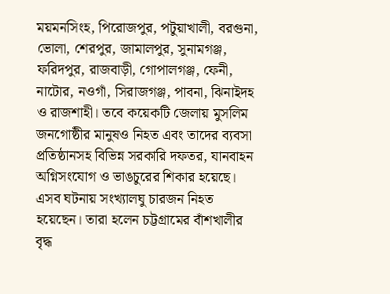ময়মনসিংহ, পিরোজপুর, পটুয়াখালী, বরগুনা, ভোলা, শেরপুর, জামালপুর, সুনামগঞ্জ, ফরিদপুর, রাজবাড়ী, গোপালগঞ্জ, ফেনী, নাটোর, নওগাঁ, সিরাজগঞ্জ, পাবনা, ঝিনাইদহ ও রাজশাহী। তবে কয়েকটি জেলায় মুসলিম জনগোষ্ঠীর মানুষও নিহত এবং তাদের ব্যবসা প্রতিষ্ঠানসহ বিভিন্ন সরকারি দফতর, যানবাহন অগ্নিসংযোগ ও ভাঙচুরের শিকার হয়েছে। এসব ঘটনায় সংখ্যালঘু চারজন নিহত হয়েছেন। তারা হলেন চট্টগ্রামের বাঁশখালীর বৃদ্ধ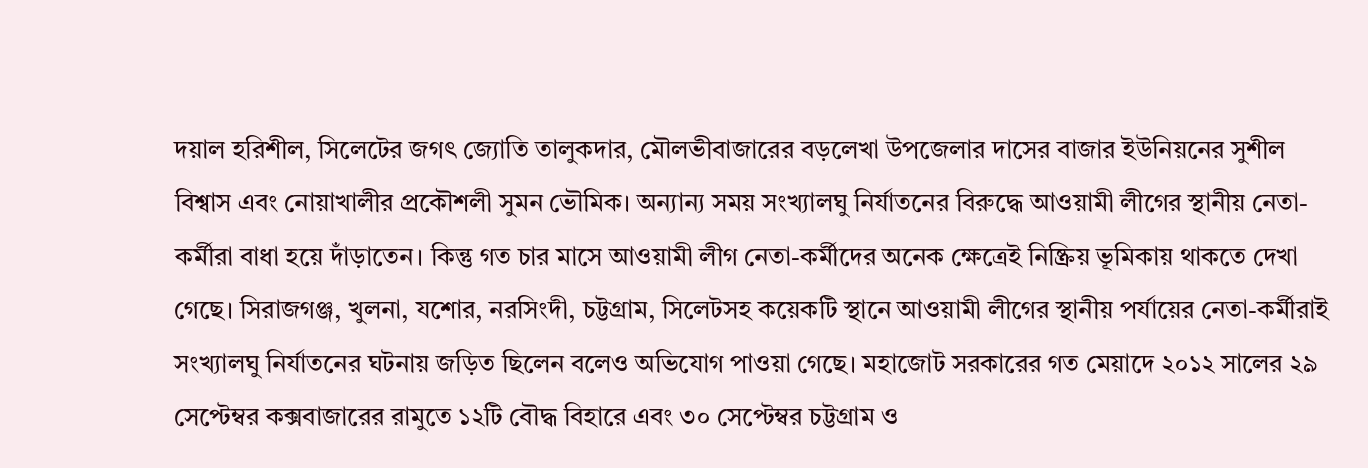দয়াল হরিশীল, সিলেটের জগৎ জ্যোতি তালুকদার, মৌলভীবাজারের বড়লেখা উপজেলার দাসের বাজার ইউনিয়নের সুশীল বিশ্বাস এবং নোয়াখালীর প্রকৌশলী সুমন ভৌমিক। অন্যান্য সময় সংখ্যালঘু নির্যাতনের বিরুদ্ধে আওয়ামী লীগের স্থানীয় নেতা-কর্মীরা বাধা হয়ে দাঁড়াতেন। কিন্তু গত চার মাসে আওয়ামী লীগ নেতা-কর্মীদের অনেক ক্ষেত্রেই নিষ্ক্রিয় ভূমিকায় থাকতে দেখা গেছে। সিরাজগঞ্জ, খুলনা, যশোর, নরসিংদী, চট্টগ্রাম, সিলেটসহ কয়েকটি স্থানে আওয়ামী লীগের স্থানীয় পর্যায়ের নেতা-কর্মীরাই সংখ্যালঘু নির্যাতনের ঘটনায় জড়িত ছিলেন বলেও অভিযোগ পাওয়া গেছে। মহাজোট সরকারের গত মেয়াদে ২০১২ সালের ২৯ সেপ্টেম্বর কক্সবাজারের রামুতে ১২টি বৌদ্ধ বিহারে এবং ৩০ সেপ্টেম্বর চট্টগ্রাম ও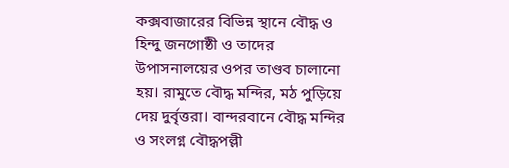কক্সবাজারের বিভিন্ন স্থানে বৌদ্ধ ও হিন্দু জনগোষ্ঠী ও তাদের উপাসনালয়ের ওপর তাণ্ডব চালানো হয়। রামুতে বৌদ্ধ মন্দির, মঠ পুড়িয়ে দেয় দুর্বৃত্তরা। বান্দরবানে বৌদ্ধ মন্দির ও সংলগ্ন বৌদ্ধপল্লী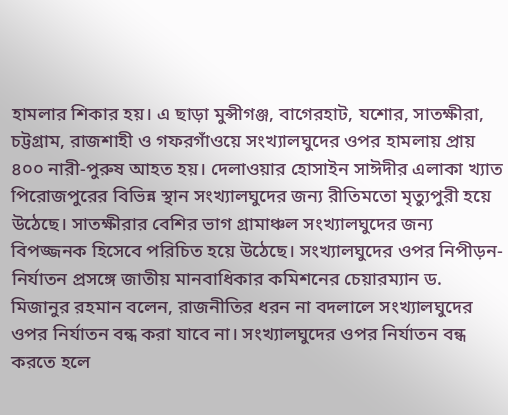হামলার শিকার হয়। এ ছাড়া মুন্সীগঞ্জ, বাগেরহাট, যশোর, সাতক্ষীরা, চট্টগ্রাম, রাজশাহী ও গফরগাঁওয়ে সংখ্যালঘুদের ওপর হামলায় প্রায় ৪০০ নারী-পুরুষ আহত হয়। দেলাওয়ার হোসাইন সাঈদীর এলাকা খ্যাত পিরোজপুরের বিভিন্ন স্থান সংখ্যালঘুদের জন্য রীতিমতো মৃত্যুপুরী হয়ে উঠেছে। সাতক্ষীরার বেশির ভাগ গ্রামাঞ্চল সংখ্যালঘুদের জন্য বিপজ্জনক হিসেবে পরিচিত হয়ে উঠেছে। সংখ্যালঘুদের ওপর নিপীড়ন-নির্যাতন প্রসঙ্গে জাতীয় মানবাধিকার কমিশনের চেয়ারম্যান ড. মিজানুর রহমান বলেন, রাজনীতির ধরন না বদলালে সংখ্যালঘুদের ওপর নির্যাতন বন্ধ করা যাবে না। সংখ্যালঘুদের ওপর নির্যাতন বন্ধ করতে হলে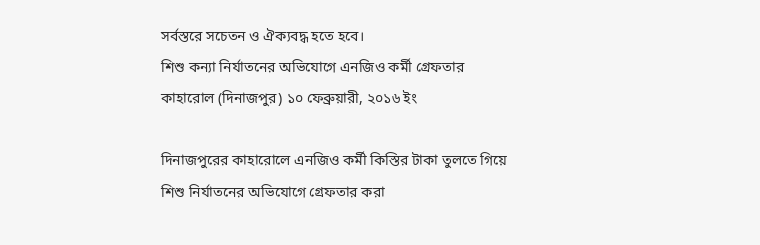সর্বস্তরে সচেতন ও ঐক্যবদ্ধ হতে হবে।
শিশু কন্যা নির্যাতনের অভিযোগে এনজিও কর্মী গ্রেফতার
কাহারোল (দিনাজপুর) ১০ ফেব্রুয়ারী, ২০১৬ ইং

দিনাজপুরের কাহারোলে এনজিও কর্মী কিস্তির টাকা তুলতে গিয়ে শিশু নির্যাতনের অভিযোগে গ্রেফতার করা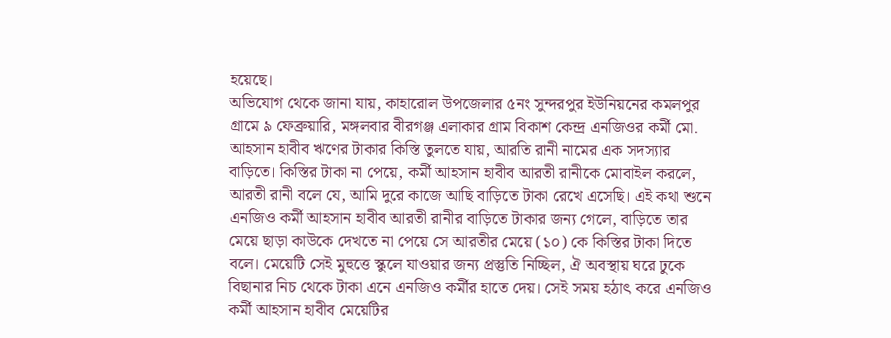হয়েছে।
অভিযোগ থেকে জানা যায়, কাহারোল উপজেলার ৫নং সুন্দরপুর ইউনিয়নের কমলপুর গ্রামে ৯ ফেব্রুয়ারি, মঙ্গলবার বীরগঞ্জ এলাকার গ্রাম বিকাশ কেন্দ্র এনজিওর কর্মী মো. আহসান হাবীব ঋণের টাকার কিস্তি তুলতে যায়, আরতি রানী নামের এক সদস্যার বাড়িতে। কিস্তির টাকা না পেয়ে, কর্মী আহসান হাবীব আরতী রানীকে মোবাইল করলে, আরতী রানী বলে যে, আমি দুরে কাজে আছি বাড়িতে টাকা রেখে এসেছি। এই কথা শুনে এনজিও কর্মী আহসান হাবীব আরতী রানীর বাড়িতে টাকার জন্য গেলে, বাড়িতে তার মেয়ে ছাড়া কাউকে দেখতে না পেয়ে সে আরতীর মেয়ে (১০) কে কিস্তির টাকা দিতে বলে। মেয়েটি সেই মুহুত্তে স্কুলে যাওয়ার জন্য প্রস্তুতি নিচ্ছিল, ঐ অবস্থায় ঘরে ঢুকে বিছানার নিচ থেকে টাকা এনে এনজিও কর্মীর হাতে দেয়। সেই সময় হঠাৎ করে এনজিও কর্মী আহসান হাবীব মেয়েটির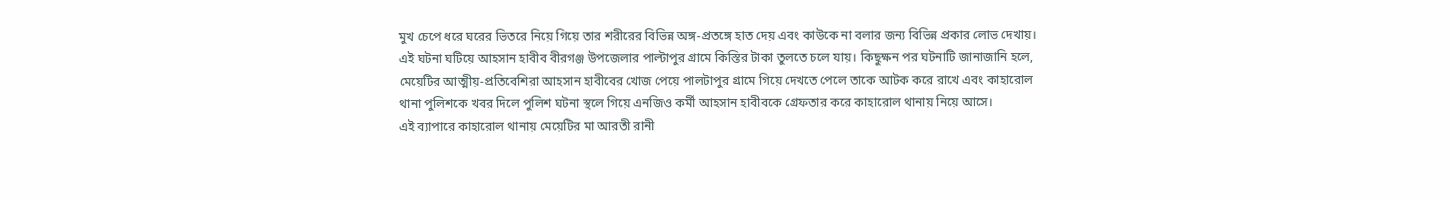মুখ চেপে ধরে ঘরের ভিতরে নিয়ে গিয়ে তার শরীরের বিভিন্ন অঙ্গ-প্রতঙ্গে হাত দেয় এবং কাউকে না বলার জন্য বিভিন্ন প্রকার লোভ দেখায়।
এই ঘটনা ঘটিয়ে আহসান হাবীব বীরগঞ্জ উপজেলার পাল্টাপুর গ্রামে কিস্তির টাকা তুলতে চলে যায়। কিছুক্ষন পর ঘটনাটি জানাজানি হলে, মেয়েটির আত্মীয়-প্রতিবেশিরা আহসান হাবীবের খোজ পেয়ে পালটাপুর গ্রামে গিয়ে দেখতে পেলে তাকে আটক করে রাখে এবং কাহারোল থানা পুলিশকে খবর দিলে পুলিশ ঘটনা স্থলে গিয়ে এনজিও কর্মী আহসান হাবীবকে গ্রেফতার করে কাহারোল থানায় নিয়ে আসে।
এই ব্যাপারে কাহারোল থানায় মেয়েটির মা আরতী রানী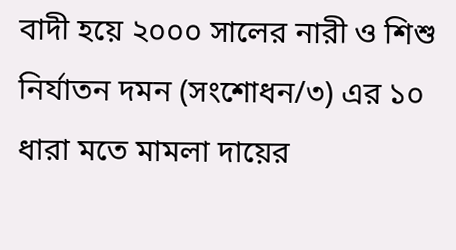বাদী হয়ে ২০০০ সালের নারী ও শিশু নির্যাতন দমন (সংশোধন/৩) এর ১০ ধারা মতে মামলা দায়ের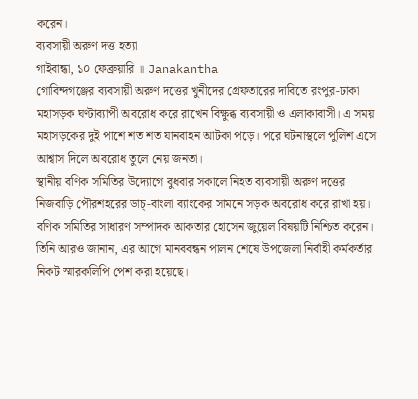করেন।
ব্যবসায়ী অরুণ দত্ত হত্যা
গাইবান্ধা, ১০ ফেব্রুয়ারি ॥ Janakantha
গোবিন্দগঞ্জের ব্যবসায়ী অরুণ দত্তের খুনীদের গ্রেফতারের দাবিতে রংপুর-ঢাকা মহাসড়ক ঘণ্টাব্যাপী অবরোধ করে রাখেন বিক্ষুব্ধ ব্যবসায়ী ও এলাকাবাসী। এ সময় মহাসড়কের দুই পাশে শত শত যানবাহন আটকা পড়ে। পরে ঘটনাস্থলে পুলিশ এসে আশ্বাস দিলে অবরোধ তুলে নেয় জনতা।
স্থানীয় বণিক সমিতির উদ্যোগে বুধবার সকালে নিহত ব্যবসায়ী অরুণ দত্তের নিজবাড়ি পৌরশহরের ডাচ্-বাংলা ব্যাংকের সামনে সড়ক অবরোধ করে রাখা হয়। বণিক সমিতির সাধারণ সম্পাদক আকতার হোসেন জুয়েল বিষয়টি নিশ্চিত করেন। তিনি আরও জানান, এর আগে মানববন্ধন পালন শেষে উপজেলা নির্বাহী কর্মকর্তার নিকট স্মারকলিপি পেশ করা হয়েছে।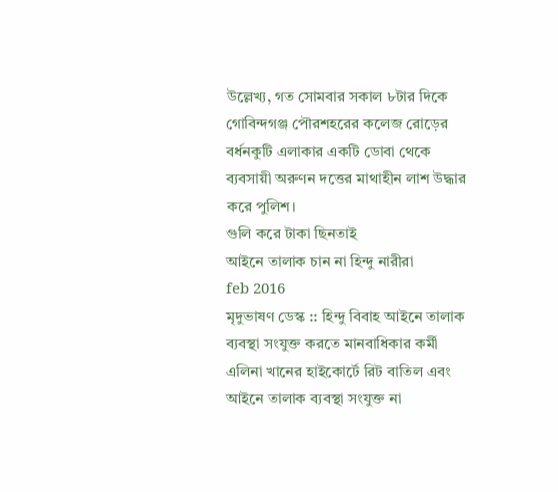উল্লেখ্য, গত সোমবার সকাল ৮টার দিকে গোবিন্দগঞ্জ পৌরশহরের কলেজ রোড়ের বর্ধনকুটি এলাকার একটি ডোবা থেকে ব্যবসায়ী অরুণন দত্তের মাথাহীন লাশ উদ্ধার করে পুলিশ।
গুলি করে টাকা ছিনতাই
আইনে তালাক চান না হিন্দু নারীরা
feb 2016
মৃদুভাষণ ডেস্ক :: হিন্দু বিবাহ আইনে তালাক ব্যবস্থা সংযুক্ত করতে মানবাধিকার কর্মী এলিনা খানের হাইকোর্টে রিট বাতিল এবং আইনে তালাক ব্যবস্থা সংযুক্ত না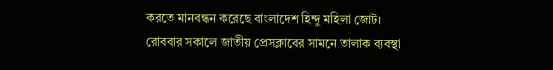করতে মানবন্ধন করেছে বাংলাদেশ হিন্দু মহিলা জোট।
রোববার সকালে জাতীয় প্রেসক্লাবের সামনে তালাক ব্যবস্থা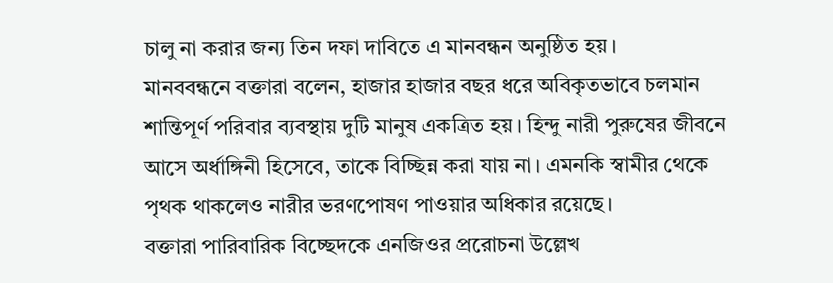চালু না করার জন্য তিন দফা দাবিতে এ মানবন্ধন অনুষ্ঠিত হয়।
মানববন্ধনে বক্তারা বলেন, হাজার হাজার বছর ধরে অবিকৃতভাবে চলমান শান্তিপূর্ণ পরিবার ব্যবস্থায় দুটি মানুষ একত্রিত হয়। হিন্দু নারী পুরুষের জীবনে আসে অর্ধাঙ্গিনী হিসেবে, তাকে বিচ্ছিন্ন করা যায় না। এমনকি স্বামীর থেকে পৃথক থাকলেও নারীর ভরণপোষণ পাওয়ার অধিকার রয়েছে।
বক্তারা পারিবারিক বিচ্ছেদকে এনজিওর প্ররোচনা উল্লেখ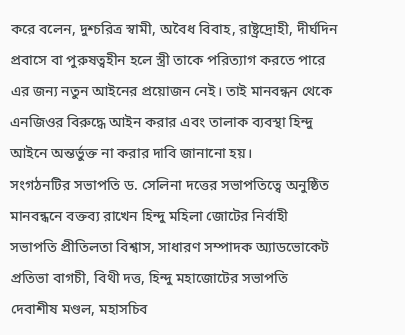করে বলেন, দুশ্চরিত্র স্বামী, অবৈধ বিবাহ, রাষ্ট্রদ্রোহী, দীর্ঘদিন প্রবাসে বা পুরুষত্বহীন হলে স্ত্রী তাকে পরিত্যাগ করতে পারে এর জন্য নতুন আইনের প্রয়োজন নেই। তাই মানবন্ধন থেকে এনজিওর বিরুদ্ধে আইন করার এবং তালাক ব্যবস্থা হিন্দু আইনে অন্তর্ভুক্ত না করার দাবি জানানো হয়।
সংগঠনটির সভাপতি ড. সেলিনা দত্তের সভাপতিত্বে অনুষ্ঠিত মানবন্ধনে বক্তব্য রাখেন হিন্দু মহিলা জোটের নির্বাহী সভাপতি প্রীতিলতা বিশ্বাস, সাধারণ সম্পাদক অ্যাডভোকেট প্রতিভা বাগচী, বিথী দত্ত, হিন্দু মহাজোটের সভাপতি দেবাশীষ মণ্ডল, মহাসচিব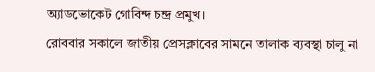অ্যাডভোকেট গোবিন্দ চন্দ্র প্রমুখ।
রোববার সকালে জাতীয় প্রেসক্লাবের সামনে তালাক ব্যবস্থা চালু না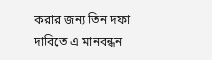করার জন্য তিন দফা দাবিতে এ মানবন্ধন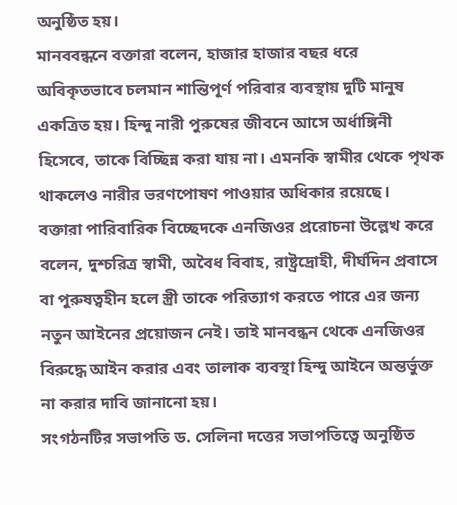অনুষ্ঠিত হয়।
মানববন্ধনে বক্তারা বলেন, হাজার হাজার বছর ধরে অবিকৃতভাবে চলমান শান্তিপূর্ণ পরিবার ব্যবস্থায় দুটি মানুষ একত্রিত হয়। হিন্দু নারী পুরুষের জীবনে আসে অর্ধাঙ্গিনী হিসেবে, তাকে বিচ্ছিন্ন করা যায় না। এমনকি স্বামীর থেকে পৃথক থাকলেও নারীর ভরণপোষণ পাওয়ার অধিকার রয়েছে।
বক্তারা পারিবারিক বিচ্ছেদকে এনজিওর প্ররোচনা উল্লেখ করে বলেন, দুশ্চরিত্র স্বামী, অবৈধ বিবাহ, রাষ্ট্রদ্রোহী, দীর্ঘদিন প্রবাসে বা পুরুষত্বহীন হলে স্ত্রী তাকে পরিত্যাগ করতে পারে এর জন্য নতুন আইনের প্রয়োজন নেই। তাই মানবন্ধন থেকে এনজিওর বিরুদ্ধে আইন করার এবং তালাক ব্যবস্থা হিন্দু আইনে অন্তর্ভুক্ত না করার দাবি জানানো হয়।
সংগঠনটির সভাপতি ড. সেলিনা দত্তের সভাপতিত্বে অনুষ্ঠিত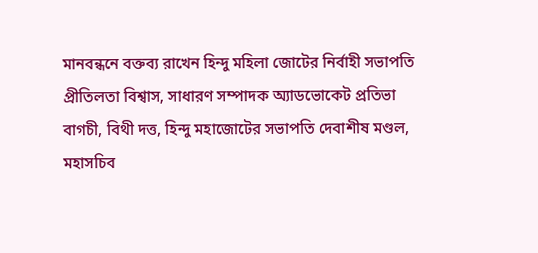মানবন্ধনে বক্তব্য রাখেন হিন্দু মহিলা জোটের নির্বাহী সভাপতি প্রীতিলতা বিশ্বাস, সাধারণ সম্পাদক অ্যাডভোকেট প্রতিভা বাগচী, বিথী দত্ত, হিন্দু মহাজোটের সভাপতি দেবাশীষ মণ্ডল, মহাসচিব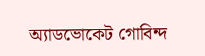অ্যাডভোকেট গোবিন্দ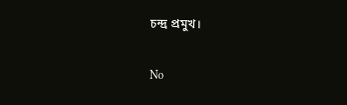চন্দ্র প্রমুখ।

No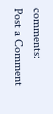comments:
Post a Comment